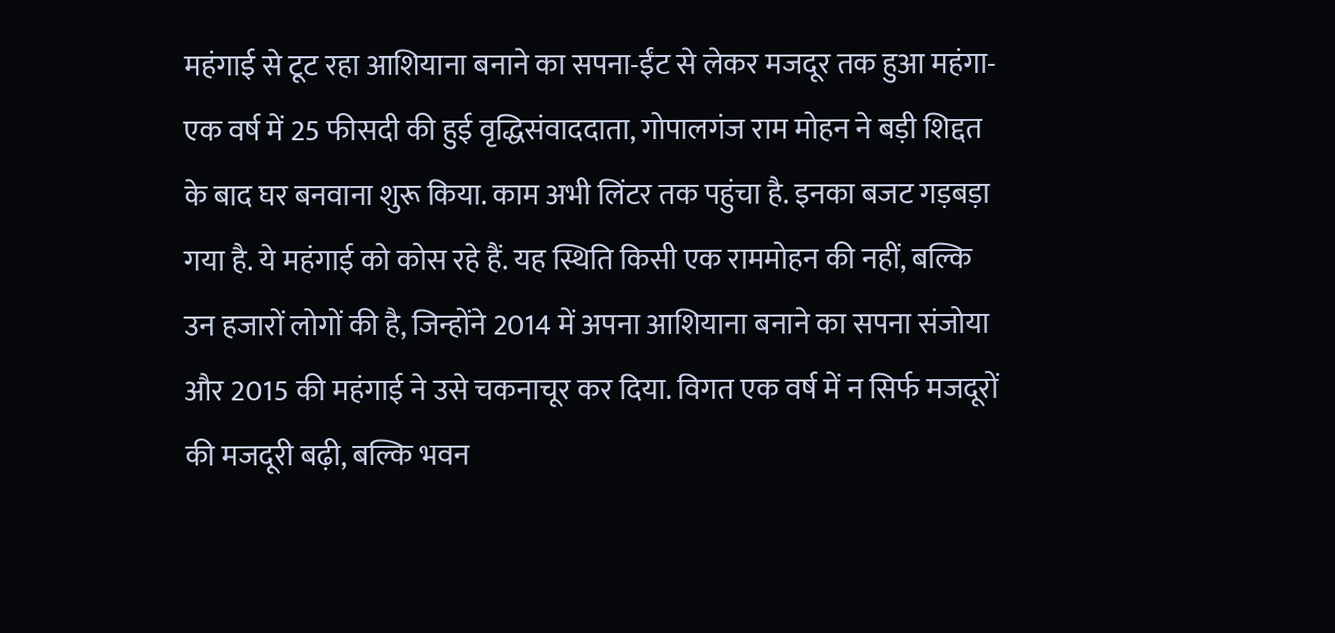महंगाई से टूट रहा आशियाना बनाने का सपना-ईंट से लेकर मजदूर तक हुआ महंगा-एक वर्ष में 25 फीसदी की हुई वृद्धिसंवाददाता, गोपालगंज राम मोहन ने बड़ी शिद्दत के बाद घर बनवाना शुरू किया. काम अभी लिंटर तक पहुंचा है. इनका बजट गड़बड़ा गया है. ये महंगाई को कोस रहे हैं. यह स्थिति किसी एक राममोहन की नहीं, बल्कि उन हजारों लोगों की है, जिन्होंने 2014 में अपना आशियाना बनाने का सपना संजोया और 2015 की महंगाई ने उसे चकनाचूर कर दिया. विगत एक वर्ष में न सिर्फ मजदूरों की मजदूरी बढ़ी, बल्कि भवन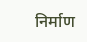निर्माण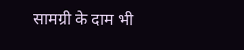सामग्री के दाम भी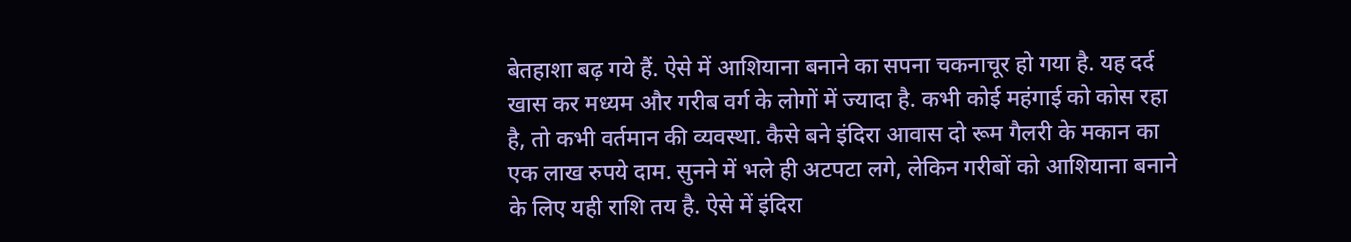बेतहाशा बढ़ गये हैं. ऐसे में आशियाना बनाने का सपना चकनाचूर हो गया है. यह दर्द खास कर मध्यम और गरीब वर्ग के लोगों में ज्यादा है. कभी कोई महंगाई को कोस रहा है, तो कभी वर्तमान की व्यवस्था. कैसे बने इंदिरा आवास दो रूम गैलरी के मकान का एक लाख रुपये दाम. सुनने में भले ही अटपटा लगे, लेकिन गरीबों को आशियाना बनाने के लिए यही राशि तय है. ऐसे में इंदिरा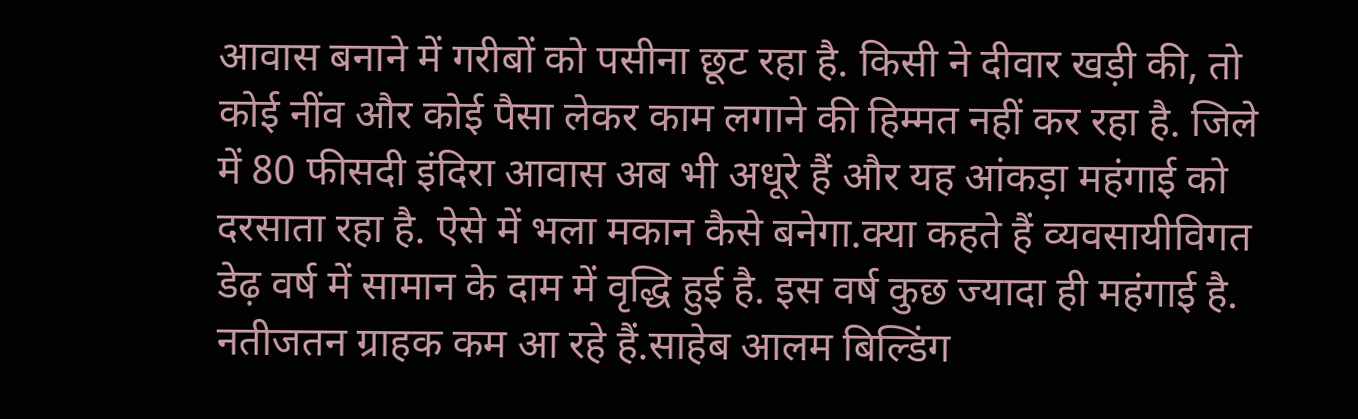आवास बनाने में गरीबों को पसीना छूट रहा है. किसी ने दीवार खड़ी की, तो कोई नींव और कोई पैसा लेकर काम लगाने की हिम्मत नहीं कर रहा है. जिले में 80 फीसदी इंदिरा आवास अब भी अधूरे हैं और यह आंकड़ा महंगाई को दरसाता रहा है. ऐसे में भला मकान कैसे बनेगा.क्या कहते हैं व्यवसायीविगत डेढ़ वर्ष में सामान के दाम में वृद्धि हुई है. इस वर्ष कुछ ज्यादा ही महंगाई है. नतीजतन ग्राहक कम आ रहे हैं.साहेब आलम बिल्डिंग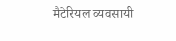मैटेरियल व्यवसायी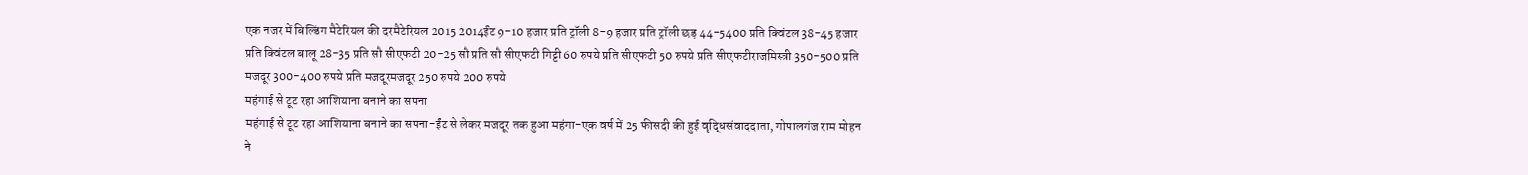एक नजर में बिल्डिंग मैटेरियल की दरमैटेरियल 2015 2014ईंट 9-10 हजार प्रति ट्रॉली 8-9 हजार प्रति ट्रॉली छड़ 44-5400 प्रति क्विंटल 38-45 हजार प्रति क्विंटल बालू 28-35 प्रति सौ सीएफटी 20-25 सौ प्रति सौ सीएफटी गिट्टी 60 रुपये प्रति सीएफटी 50 रुपये प्रति सीएफटीराजमिस्त्री 350-500 प्रति मजदूर 300-400 रुपये प्रति मजदूरमजदूर 250 रुपये 200 रुपये
महंगाई से टूट रहा आशियाना बनाने का सपना
महंगाई से टूट रहा आशियाना बनाने का सपना-ईंट से लेकर मजदूर तक हुआ महंगा-एक वर्ष में 25 फीसदी की हुई वृद्धिसंवाददाता, गोपालगंज राम मोहन ने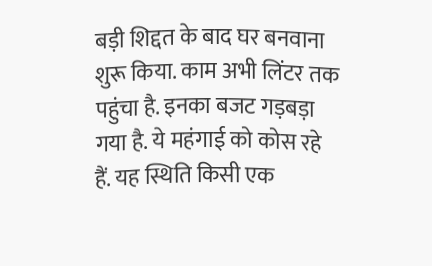बड़ी शिद्दत के बाद घर बनवाना शुरू किया. काम अभी लिंटर तक पहुंचा है. इनका बजट गड़बड़ा गया है. ये महंगाई को कोस रहे हैं. यह स्थिति किसी एक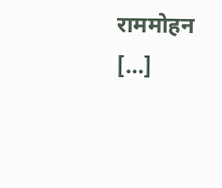राममोहन […]